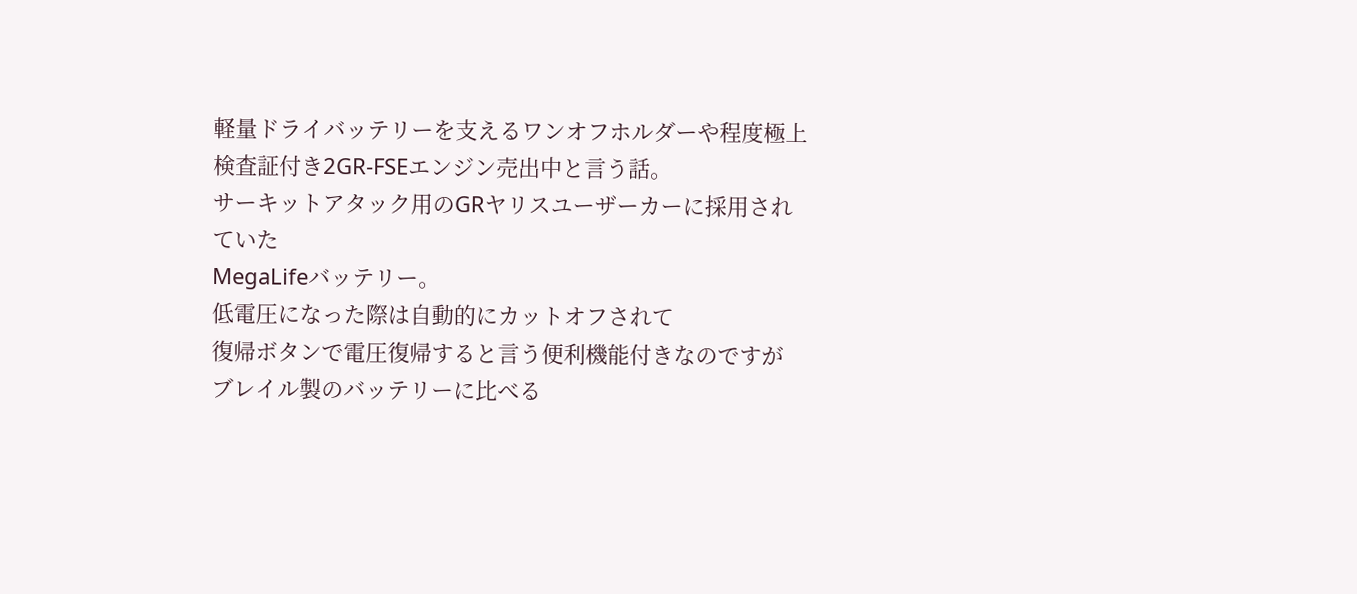軽量ドライバッテリーを支えるワンオフホルダーや程度極上検査証付き2GR-FSEエンジン売出中と言う話。
サーキットアタック用のGRヤリスユーザーカーに採用されていた
MegaLifeバッテリー。
低電圧になった際は自動的にカットオフされて
復帰ボタンで電圧復帰すると言う便利機能付きなのですが
ブレイル製のバッテリーに比べる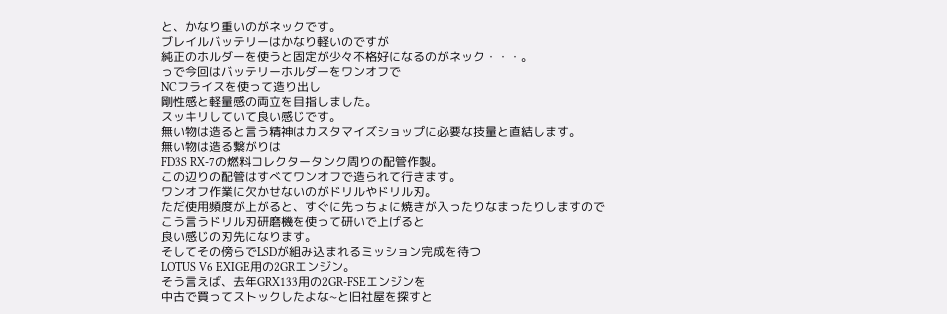と、かなり重いのがネックです。
ブレイルバッテリーはかなり軽いのですが
純正のホルダーを使うと固定が少々不格好になるのがネック・・・。
っで今回はバッテリーホルダーをワンオフで
NCフライスを使って造り出し
剛性感と軽量感の両立を目指しました。
スッキリしていて良い感じです。
無い物は造ると言う精神はカスタマイズショップに必要な技量と直結します。
無い物は造る繋がりは
FD3S RX-7の燃料コレクタータンク周りの配管作製。
この辺りの配管はすべてワンオフで造られて行きます。
ワンオフ作業に欠かせないのがドリルやドリル刃。
ただ使用頻度が上がると、すぐに先っちょに焼きが入ったりなまったりしますので
こう言うドリル刃研磨機を使って研いで上げると
良い感じの刃先になります。
そしてその傍らでLSDが組み込まれるミッション完成を待つ
LOTUS V6 EXIGE用の2GRエンジン。
そう言えば、去年GRX133用の2GR-FSEエンジンを
中古で買ってストックしたよな~と旧社屋を探すと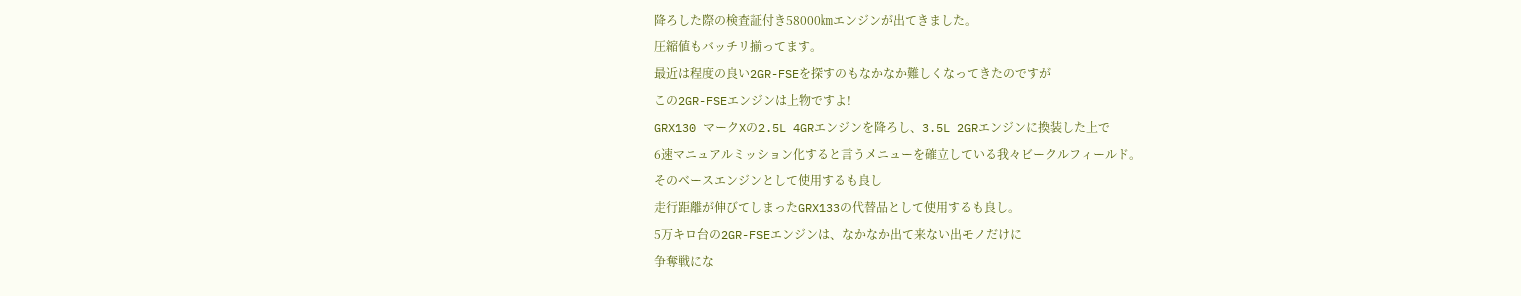降ろした際の検査証付き58000㎞エンジンが出てきました。
圧縮値もバッチリ揃ってます。
最近は程度の良い2GR-FSEを探すのもなかなか難しくなってきたのですが
この2GR-FSEエンジンは上物ですよ!
GRX130 マークXの2.5L 4GRエンジンを降ろし、3.5L 2GRエンジンに換装した上で
6速マニュアルミッション化すると言うメニューを確立している我々ビークルフィールド。
そのベースエンジンとして使用するも良し
走行距離が伸びてしまったGRX133の代替品として使用するも良し。
5万キロ台の2GR-FSEエンジンは、なかなか出て来ない出モノだけに
争奪戦にな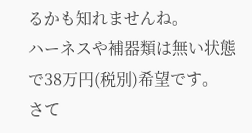るかも知れませんね。
ハーネスや補器類は無い状態で38万円(税別)希望です。
さて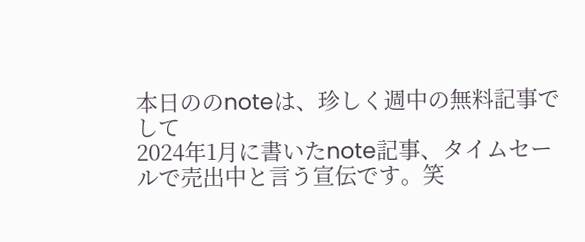本日ののnoteは、珍しく週中の無料記事でして
2024年1月に書いたnote記事、タイムセールで売出中と言う宣伝です。笑